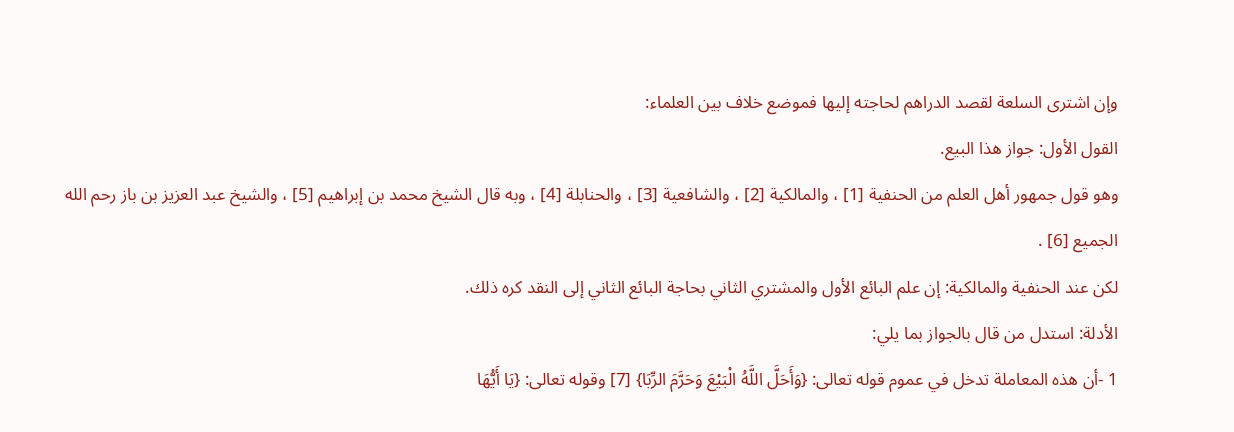وإن اشترى السلعة لقصد الدراهم لحاجته إليها فموضع خلاف بين العلماء:
القول الأول: جواز هذا البيع.
وهو قول جمهور أهل العلم من الحنفية [1] ، والمالكية [2] ، والشافعية [3] ، والحنابلة [4] ، وبه قال الشيخ محمد بن إبراهيم [5] ، والشيخ عبد العزيز بن باز رحم الله الجميع [6] .
لكن عند الحنفية والمالكية: إن علم البائع الأول والمشتري الثاني بحاجة البائع الثاني إلى النقد كره ذلك.
الأدلة: استدل من قال بالجواز بما يلي:
1 -أن هذه المعاملة تدخل في عموم قوله تعالى: {وَأَحَلَّ اللَّهُ الْبَيْعَ وَحَرَّمَ الرِّبَا} [7] وقوله تعالى: {يَا أَيُّهَا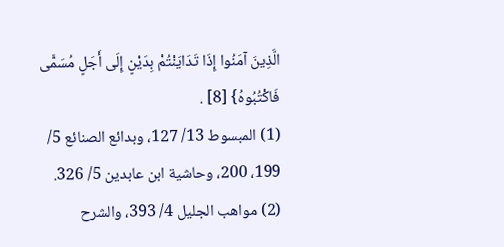الَّذِينَ آمَنُوا إِذَا تَدَايَنْتُمْ بِدَيْنٍ إِلَى أَجَلٍ مُسَمًّى فَاكْتُبُوهُ} [8] .
(1) المبسوط 13/ 127، وبدائع الصنائع 5/ 199، 200، وحاشية ابن عابدين 5/ 326.
(2) مواهب الجليل 4/ 393، والشرح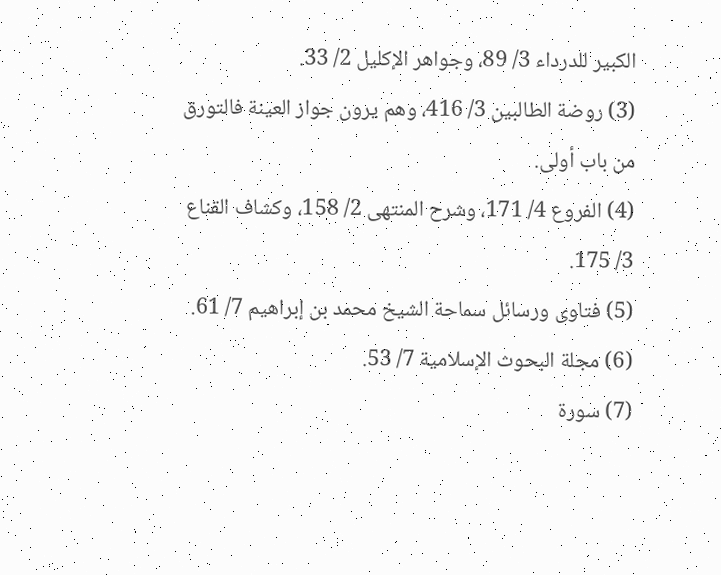الكبير للدرداء 3/ 89، وجواهر الإكليل 2/ 33.
(3) روضة الطالبين 3/ 416، وهم يرون جواز العينة فالتورق من باب أولى.
(4) الفروع 4/ 171، وشرح المنتهى 2/ 158، وكشاف القناع 3/ 175.
(5) فتاوى ورسائل سماحة الشيخ محمد بن إبراهيم 7/ 61.
(6) مجلة البحوث الإسلامية 7/ 53.
(7) سورة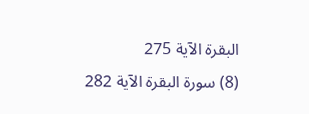البقرة الآية 275
(8) سورة البقرة الآية 282